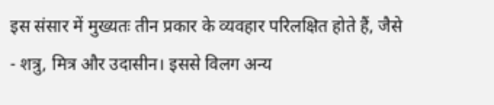इस संसार में मुख्यतः तीन प्रकार के व्यवहार परिलक्षित होते हैं, जैसे - शत्रु, मित्र और उदासीन। इससे विलग अन्य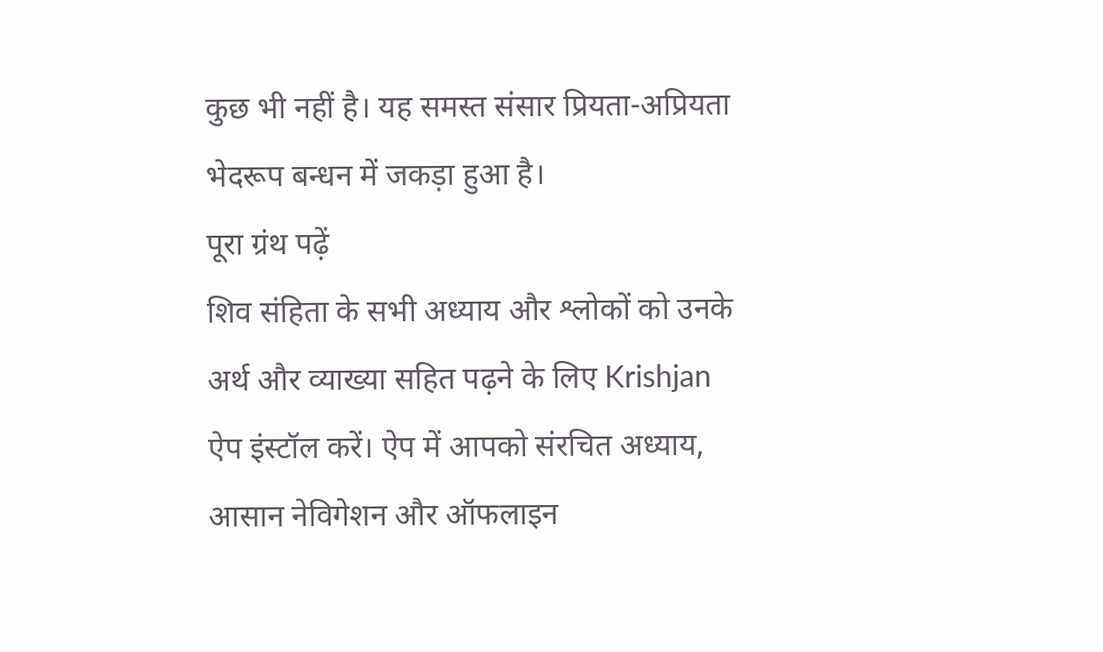कुछ भी नहीं है। यह समस्त संसार प्रियता-अप्रियता भेदरूप बन्धन में जकड़ा हुआ है।
पूरा ग्रंथ पढ़ें
शिव संहिता के सभी अध्याय और श्लोकों को उनके अर्थ और व्याख्या सहित पढ़ने के लिए Krishjan ऐप इंस्टॉल करें। ऐप में आपको संरचित अध्याय, आसान नेविगेशन और ऑफलाइन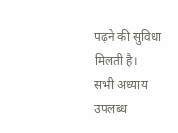पढ़ने की सुविधा मिलती है।
सभी अध्याय उपलब्ध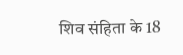शिव संहिता के 18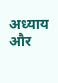अध्याय और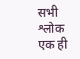सभी श्लोक एक ही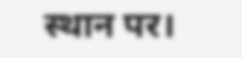स्थान पर।